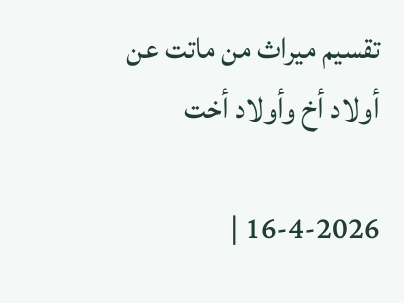تقسيم ميراث من ماتت عن أولاد أخ وأولاد أخت

16-4-2026 |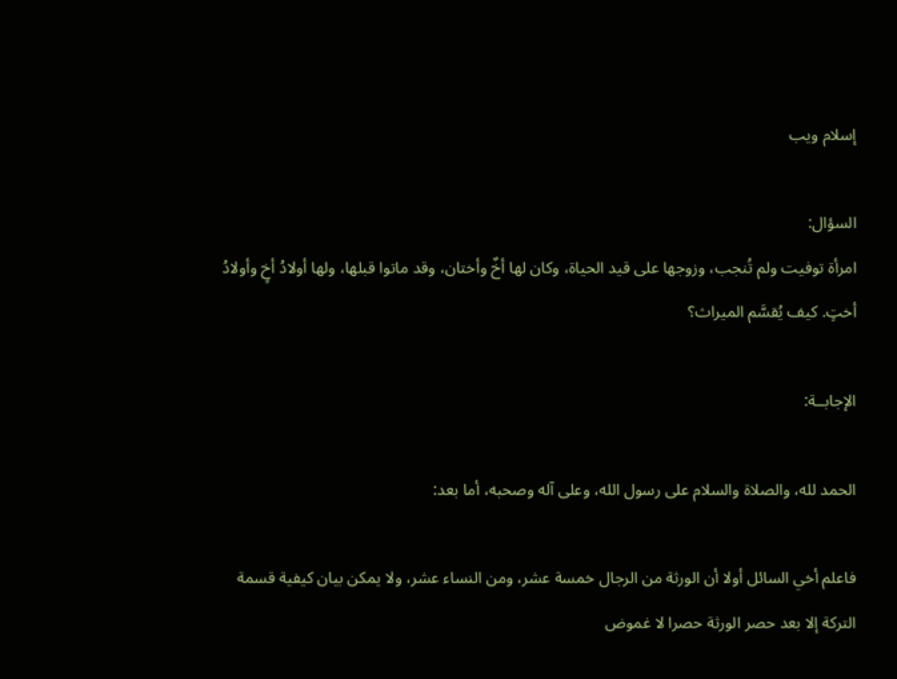إسلام ويب

السؤال:
امرأة توفيت ولم تُنجب، وزوجها على قيد الحياة، وكان لها أخٌ وأختان، وقد ماتوا قبلها، ولها أولادُ أخٍ وأولادُ أختٍ. كيف يُقسَّم الميراث؟

الإجابــة:

الحمد لله، والصلاة والسلام على رسول الله، وعلى آله وصحبه، أما بعد:

فاعلم أخي السائل أولا أن الورثة من الرجال خمسة عشر، ومن النساء عشر، ولا يمكن بيان كيفية قسمة التركة إلا بعد حصر الورثة حصرا لا غموض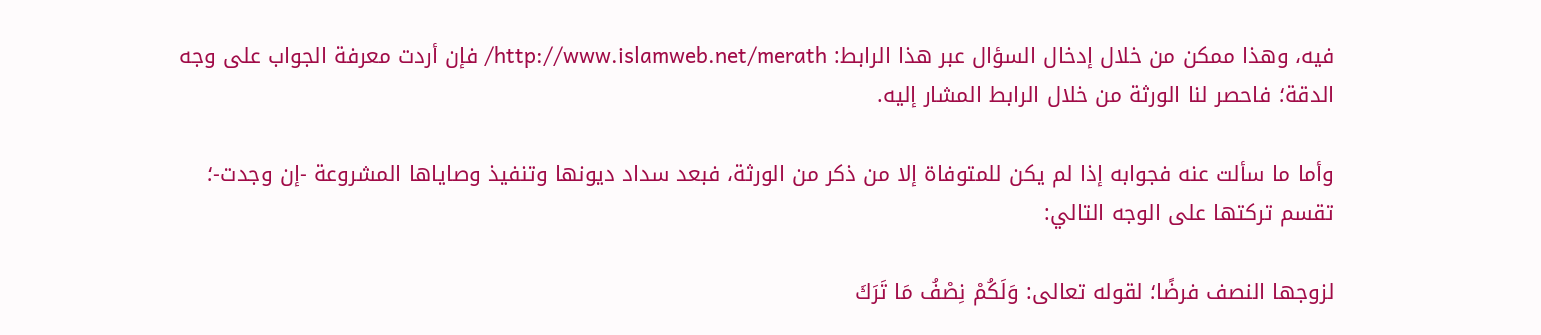فيه، وهذا ممكن من خلال إدخال السؤال عبر هذا الرابط: http://www.islamweb.net/merath/ فإن أردت معرفة الجواب على وجه الدقة؛ فاحصر لنا الورثة من خلال الرابط المشار إليه.

وأما ما سألت عنه فجوابه إذا لم يكن للمتوفاة إلا من ذكر من الورثة، فبعد سداد ديونها وتنفيذ وصاياها المشروعة -إن وجدت-؛ تقسم تركتها على الوجه التالي:

لزوجها النصف فرضًا؛ لقوله تعالى: وَلَكُمْ نِصْفُ مَا تَرَكَ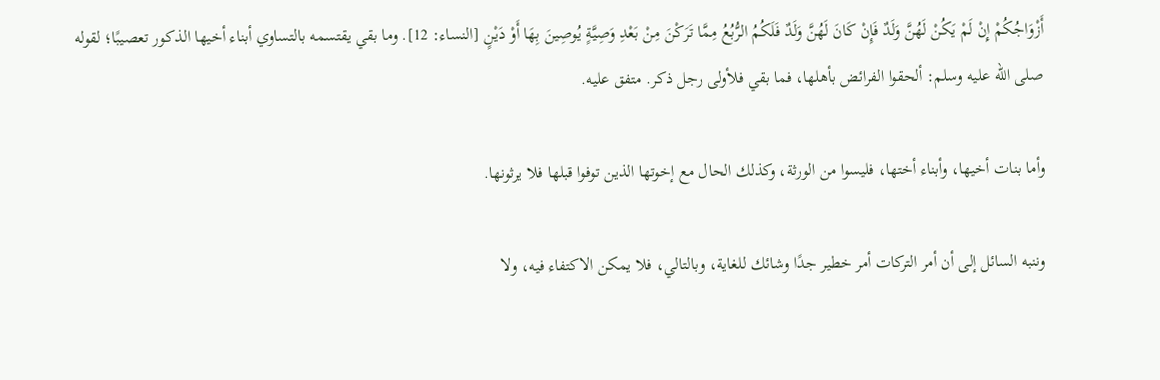أَزْوَاجُكُمْ إِنْ لَمْ يَكُنْ لَهُنَّ وَلَدٌ فَإِنْ كَانَ لَهُنَّ وَلَدٌ فَلَكُمُ الرُّبُعُ مِمَّا تَرَكْنَ مِنْ بَعْدِ وَصِيَّةٍ يُوصِينَ بِهَا أَوْ دَيْنٍ [النساء: 12]. وما بقي يقتسمه بالتساوي أبناء أخيها الذكور تعصيبًا؛ لقوله صلى الله عليه وسلم: ألحقوا الفرائض بأهلها، فما بقي فلأولى رجل ذكر. متفق عليه.

وأما بنات أخيها، وأبناء أختها، فليسوا من الورثة، وكذلك الحال مع إخوتها الذين توفوا قبلها فلا يرثونها.

وننبه السائل إلى أن أمر التركات أمر خطير جدًا وشائك للغاية، وبالتالي، فلا يمكن الاكتفاء فيه، ولا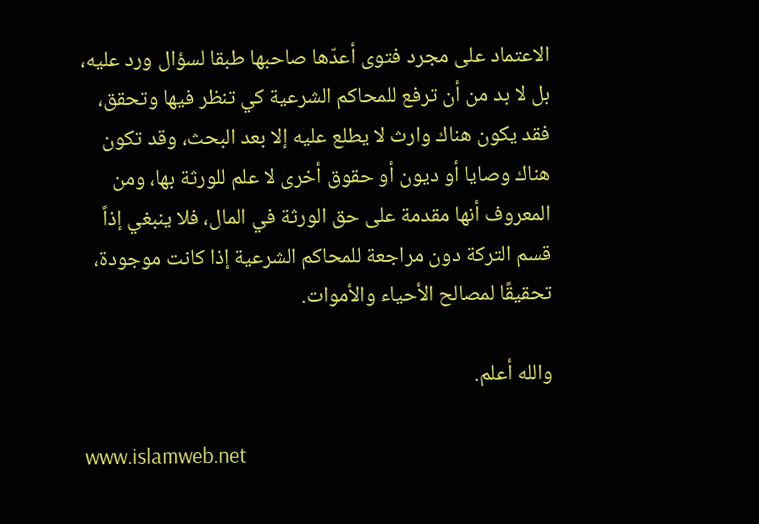الاعتماد على مجرد فتوى أعدّها صاحبها طبقا لسؤال ورد عليه، بل لا بد من أن ترفع للمحاكم الشرعية كي تنظر فيها وتحقق، فقد يكون هناك وارث لا يطلع عليه إلا بعد البحث، وقد تكون هناك وصايا أو ديون أو حقوق أخرى لا علم للورثة بها، ومن المعروف أنها مقدمة على حق الورثة في المال، فلا ينبغي إذاً قسم التركة دون مراجعة للمحاكم الشرعية إذا كانت موجودة، تحقيقًا لمصالح الأحياء والأموات.

والله أعلم.

www.islamweb.net